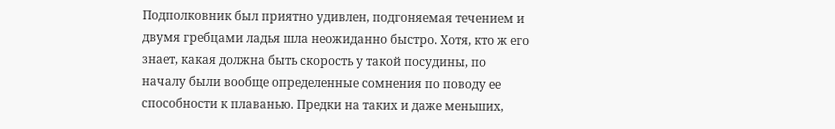Подполковник был приятно удивлен, подгоняемая течением и двумя гребцами ладья шла неожиданно быстро. Хотя, кто ж его знает, какая должна быть скорость у такой посудины, по началу были вообще определенные сомнения по поводу ее способности к плаванью. Предки на таких и даже меньших,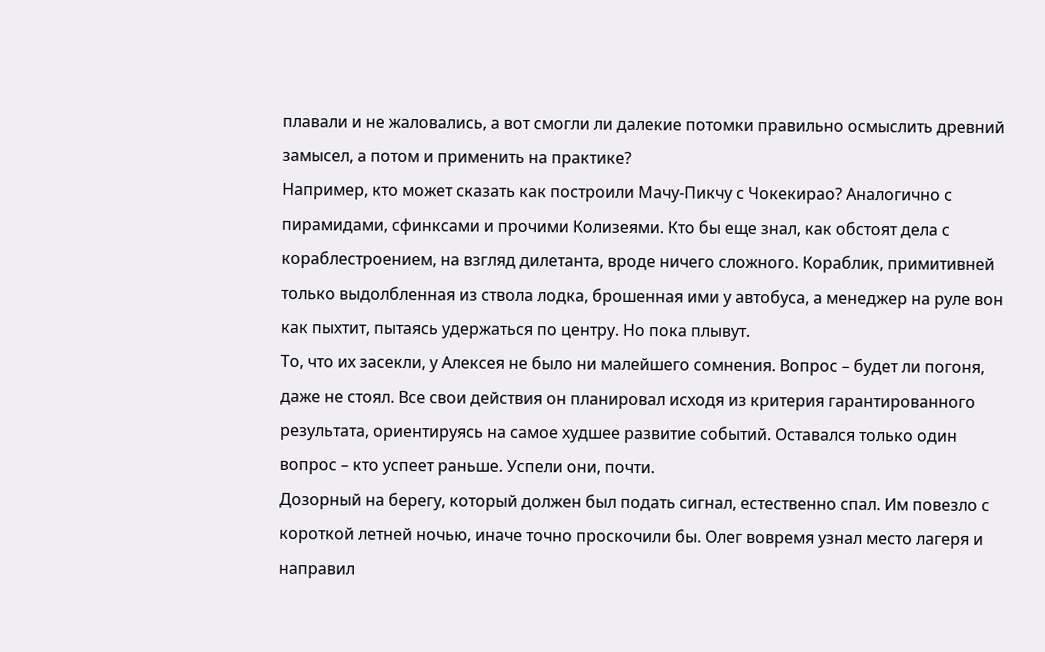плавали и не жаловались, а вот смогли ли далекие потомки правильно осмыслить древний замысел, а потом и применить на практике?
Например, кто может сказать как построили Мачу-Пикчу с Чокекирао? Аналогично с пирамидами, сфинксами и прочими Колизеями. Кто бы еще знал, как обстоят дела с кораблестроением, на взгляд дилетанта, вроде ничего сложного. Кораблик, примитивней только выдолбленная из ствола лодка, брошенная ими у автобуса, а менеджер на руле вон как пыхтит, пытаясь удержаться по центру. Но пока плывут.
То, что их засекли, у Алексея не было ни малейшего сомнения. Вопрос – будет ли погоня, даже не стоял. Все свои действия он планировал исходя из критерия гарантированного результата, ориентируясь на самое худшее развитие событий. Оставался только один вопрос – кто успеет раньше. Успели они, почти.
Дозорный на берегу, который должен был подать сигнал, естественно спал. Им повезло с короткой летней ночью, иначе точно проскочили бы. Олег вовремя узнал место лагеря и направил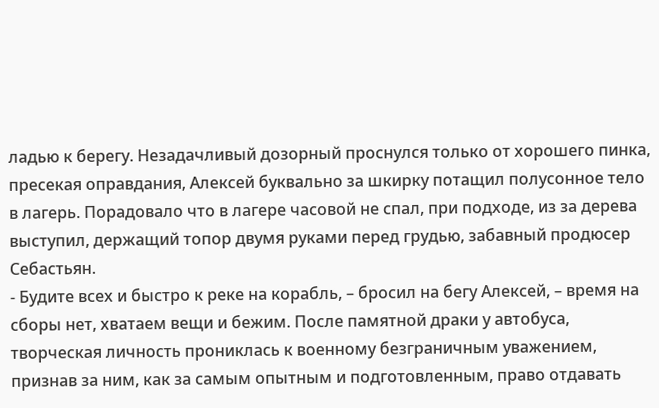ладью к берегу. Незадачливый дозорный проснулся только от хорошего пинка, пресекая оправдания, Алексей буквально за шкирку потащил полусонное тело в лагерь. Порадовало что в лагере часовой не спал, при подходе, из за дерева выступил, держащий топор двумя руками перед грудью, забавный продюсер Себастьян.
- Будите всех и быстро к реке на корабль, – бросил на бегу Алексей, – время на сборы нет, хватаем вещи и бежим. После памятной драки у автобуса, творческая личность прониклась к военному безграничным уважением, признав за ним, как за самым опытным и подготовленным, право отдавать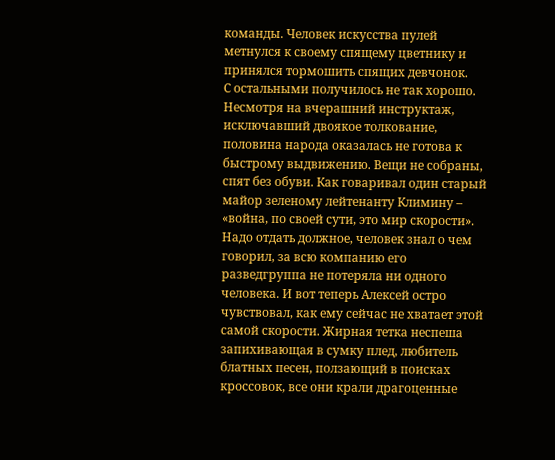команды. Человек искусства пулей метнулся к своему спящему цветнику и принялся тормошить спящих девчонок.
С остальными получилось не так хорошо. Несмотря на вчерашний инструктаж, исключавший двоякое толкование, половина народа оказалась не готова к быстрому выдвижению. Вещи не собраны, спят без обуви. Как говаривал один старый майор зеленому лейтенанту Климину – «война, по своей сути, это мир скорости». Надо отдать должное, человек знал о чем говорил, за всю компанию его разведгруппа не потеряла ни одного человека. И вот теперь Алексей остро чувствовал, как ему сейчас не хватает этой самой скорости. Жирная тетка неспеша запихивающая в сумку плед, любитель блатных песен, ползающий в поисках кроссовок, все они крали драгоценные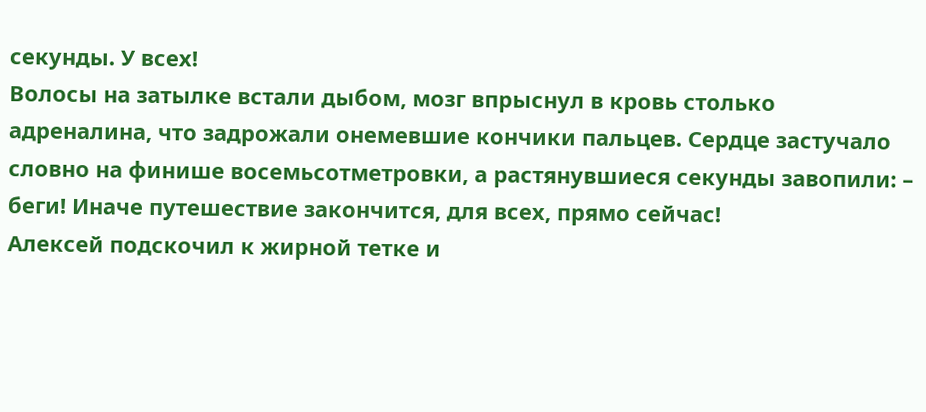секунды. У всех!
Волосы на затылке встали дыбом, мозг впрыснул в кровь столько адреналина, что задрожали онемевшие кончики пальцев. Сердце застучало словно на финише восемьсотметровки, а растянувшиеся секунды завопили: – беги! Иначе путешествие закончится, для всех, прямо сейчас!
Алексей подскочил к жирной тетке и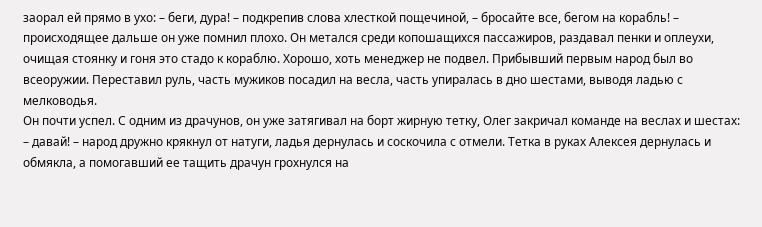заорал ей прямо в ухо: – беги, дура! – подкрепив слова хлесткой пощечиной, – бросайте все, бегом на корабль! – происходящее дальше он уже помнил плохо. Он метался среди копошащихся пассажиров, раздавал пенки и оплеухи, очищая стоянку и гоня это стадо к кораблю. Хорошо, хоть менеджер не подвел. Прибывший первым народ был во всеоружии. Переставил руль, часть мужиков посадил на весла, часть упиралась в дно шестами, выводя ладью с мелководья.
Он почти успел. С одним из драчунов, он уже затягивал на борт жирную тетку, Олег закричал команде на веслах и шестах: – давай! – народ дружно крякнул от натуги, ладья дернулась и соскочила с отмели. Тетка в руках Алексея дернулась и обмякла, а помогавший ее тащить драчун грохнулся на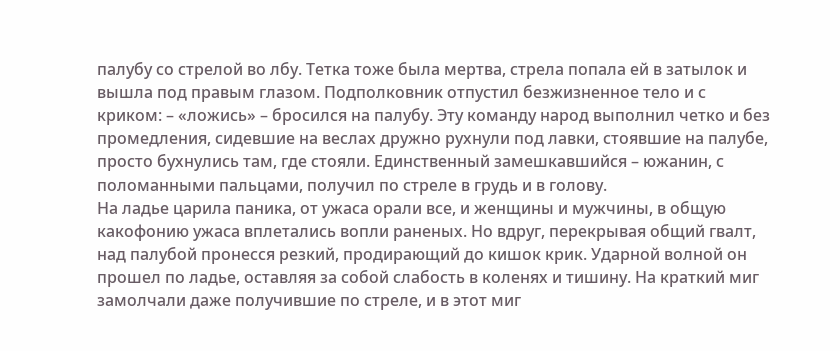палубу со стрелой во лбу. Тетка тоже была мертва, стрела попала ей в затылок и вышла под правым глазом. Подполковник отпустил безжизненное тело и с криком: – «ложись» – бросился на палубу. Эту команду народ выполнил четко и без промедления, сидевшие на веслах дружно рухнули под лавки, стоявшие на палубе, просто бухнулись там, где стояли. Единственный замешкавшийся – южанин, с поломанными пальцами, получил по стреле в грудь и в голову.
На ладье царила паника, от ужаса орали все, и женщины и мужчины, в общую какофонию ужаса вплетались вопли раненых. Но вдруг, перекрывая общий гвалт, над палубой пронесся резкий, продирающий до кишок крик. Ударной волной он прошел по ладье, оставляя за собой слабость в коленях и тишину. На краткий миг замолчали даже получившие по стреле, и в этот миг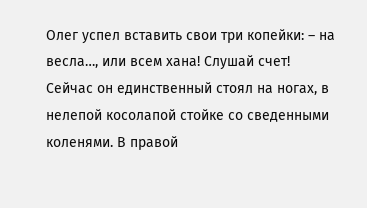Олег успел вставить свои три копейки: – на весла…, или всем хана! Слушай счет!
Сейчас он единственный стоял на ногах, в нелепой косолапой стойке со сведенными коленями. В правой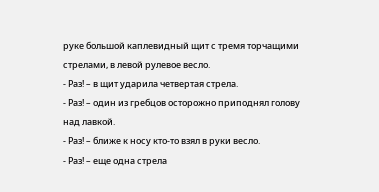руке большой каплевидный щит с тремя торчащими стрелами, в левой рулевое весло.
- Раз! – в щит ударила четвертая стрела.
- Раз! – один из гребцов осторожно приподнял голову над лавкой.
- Раз! – ближе к носу кто-то взял в руки весло.
- Раз! – еще одна стрела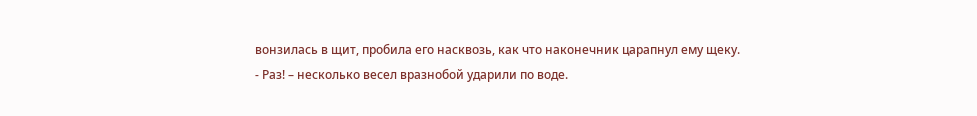вонзилась в щит, пробила его насквозь, как что наконечник царапнул ему щеку.
- Раз! – несколько весел вразнобой ударили по воде.